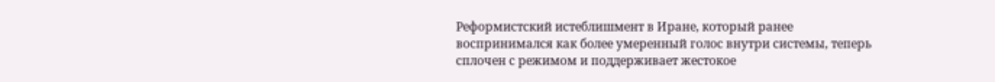Реформистский истеблишмент в Иране, который ранее воспринимался как более умеренный голос внутри системы, теперь сплочен с режимом и поддерживает жестокое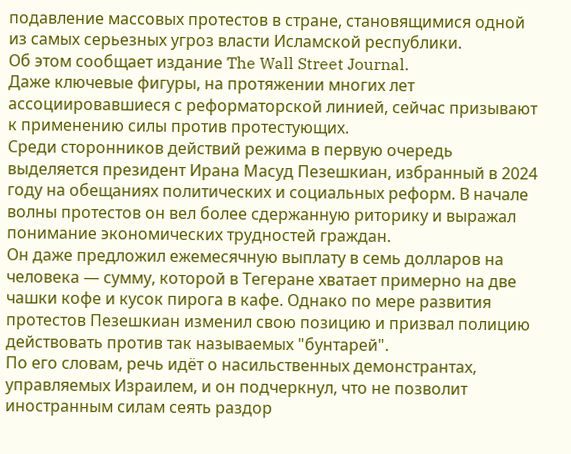подавление массовых протестов в стране, становящимися одной из самых серьезных угроз власти Исламской республики.
Об этом сообщает издание The Wall Street Journal.
Даже ключевые фигуры, на протяжении многих лет ассоциировавшиеся с реформаторской линией, сейчас призывают к применению силы против протестующих.
Среди сторонников действий режима в первую очередь выделяется президент Ирана Масуд Пезешкиан, избранный в 2024 году на обещаниях политических и социальных реформ. В начале волны протестов он вел более сдержанную риторику и выражал понимание экономических трудностей граждан.
Он даже предложил ежемесячную выплату в семь долларов на человека — сумму, которой в Тегеране хватает примерно на две чашки кофе и кусок пирога в кафе. Однако по мере развития протестов Пезешкиан изменил свою позицию и призвал полицию действовать против так называемых "бунтарей".
По его словам, речь идёт о насильственных демонстрантах, управляемых Израилем, и он подчеркнул, что не позволит иностранным силам сеять раздор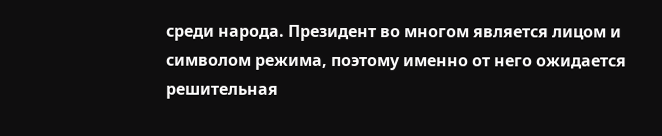среди народа. Президент во многом является лицом и символом режима, поэтому именно от него ожидается решительная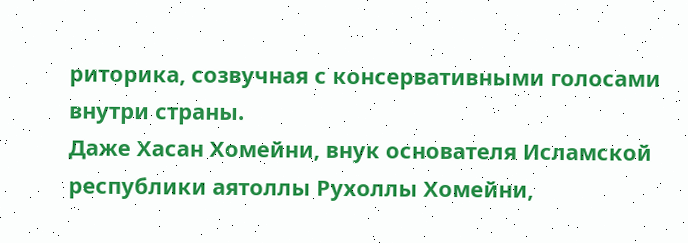риторика, созвучная с консервативными голосами внутри страны.
Даже Хасан Хомейни, внук основателя Исламской республики аятоллы Рухоллы Хомейни,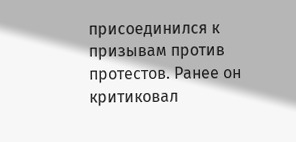присоединился к призывам против протестов. Ранее он критиковал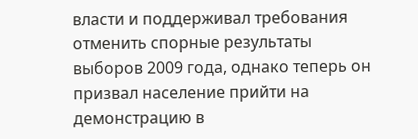власти и поддерживал требования отменить спорные результаты выборов 2009 года, однако теперь он призвал население прийти на демонстрацию в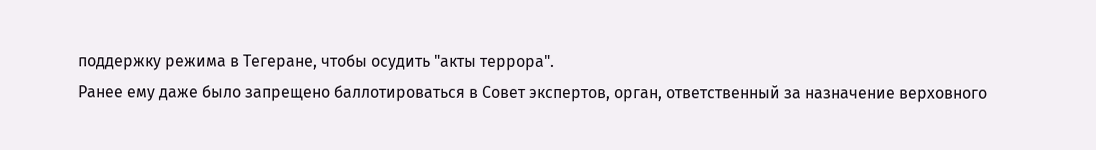поддержку режима в Тегеране, чтобы осудить "акты террора".
Ранее ему даже было запрещено баллотироваться в Совет экспертов, орган, ответственный за назначение верховного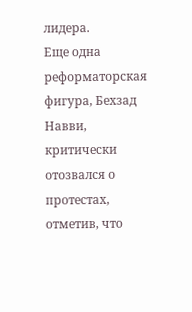лидера.
Еще одна реформаторская фигура, Бехзад Навви, критически отозвался о протестах, отметив, что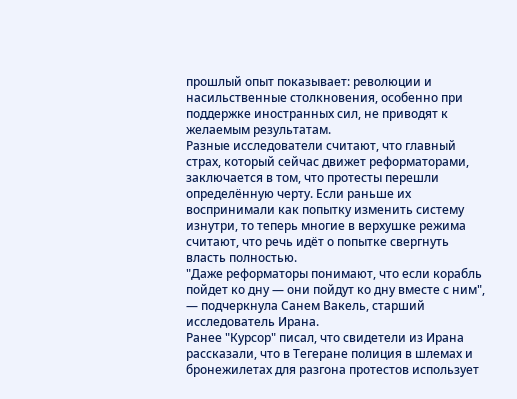прошлый опыт показывает: революции и насильственные столкновения, особенно при поддержке иностранных сил, не приводят к желаемым результатам.
Разные исследователи считают, что главный страх, который сейчас движет реформаторами, заключается в том, что протесты перешли определённую черту. Если раньше их воспринимали как попытку изменить систему изнутри, то теперь многие в верхушке режима считают, что речь идёт о попытке свергнуть власть полностью.
"Даже реформаторы понимают, что если корабль пойдет ко дну — они пойдут ко дну вместе с ним", — подчеркнула Санем Вакель, старший исследователь Ирана.
Ранее "Курсор" писал, что свидетели из Ирана рассказали, что в Тегеране полиция в шлемах и бронежилетах для разгона протестов использует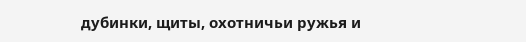дубинки, щиты, охотничьи ружья и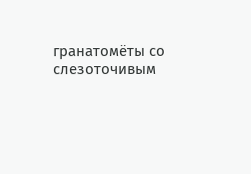гранатомёты со слезоточивым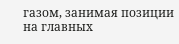газом, занимая позиции на главных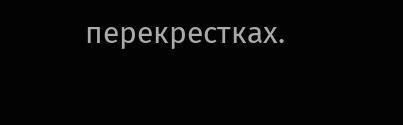перекрестках.